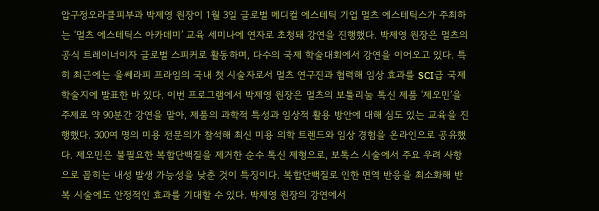압구정오라클피부과 박제영 원장이 1월 3일 글로벌 메디컬 에스테틱 기업 멀츠 에스테틱스가 주최하는 ‘멀츠 에스테틱스 아카데미’ 교육 세미나에 연자로 초청돼 강연을 진행했다. 박제영 원장은 멀츠의 공식 트레이너이자 글로벌 스피커로 활동하며, 다수의 국제 학술대회에서 강연을 이어오고 있다. 특히 최근에는 울쎄라피 프라임의 국내 첫 시술자로서 멀츠 연구진과 협력해 임상 효과를 SCI급 국제 학술지에 발표한 바 있다. 이번 프로그램에서 박제영 원장은 멀츠의 보툴리눔 톡신 제품 ‘제오민’을 주제로 약 90분간 강연을 맡아, 제품의 과학적 특성과 임상적 활용 방안에 대해 심도 있는 교육을 진행했다. 300여 명의 미용 전문의가 참석해 최신 미용 의학 트렌드와 임상 경험을 온라인으로 공유했다. 제오민은 불필요한 복합단백질을 제거한 순수 톡신 제형으로, 보톡스 시술에서 주요 우려 사항으로 꼽히는 내성 발생 가능성을 낮춘 것이 특징이다. 복합단백질로 인한 면역 반응을 최소화해 반복 시술에도 안정적인 효과를 기대할 수 있다. 박제영 원장의 강연에서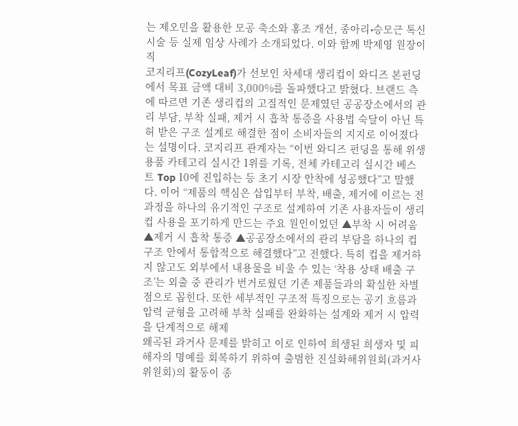는 제오민을 활용한 모공 축소와 홍조 개선, 종아리•승모근 톡신 시술 등 실제 임상 사례가 소개되었다. 이와 함께 박제영 원장이 직
코지리프(CozyLeaf)가 선보인 차세대 생리컵이 와디즈 본펀딩에서 목표 금액 대비 3,000%를 돌파했다고 밝혔다. 브랜드 측에 따르면 기존 생리컵의 고질적인 문제였던 공공장소에서의 관리 부담, 부착 실패, 제거 시 흡착 통증을 사용법 숙달이 아닌 특허 받은 구조 설계로 해결한 점이 소비자들의 지지로 이어졌다는 설명이다. 코지리프 관계자는 “이번 와디즈 펀딩을 통해 위생용품 카테고리 실시간 1위를 기록, 전체 카테고리 실시간 베스트 Top 10에 진입하는 등 초기 시장 안착에 성공했다”고 말했다. 이어 “제품의 핵심은 삽입부터 부착, 배출, 제거에 이르는 전 과정을 하나의 유기적인 구조로 설계하여 기존 사용자들이 생리컵 사용을 포기하게 만드는 주요 원인이었던 ▲부착 시 어려움 ▲제거 시 흡착 통증 ▲공공장소에서의 관리 부담을 하나의 컵 구조 안에서 통합적으로 해결했다”고 전했다. 특히 컵을 제거하지 않고도 외부에서 내용물을 비울 수 있는 ‘착용 상태 배출 구조’는 외출 중 관리가 번거로웠던 기존 제품들과의 확실한 차별점으로 꼽힌다. 또한 세부적인 구조적 특징으로는 공기 흐름과 압력 균형을 고려해 부착 실패를 완화하는 설계와 제거 시 압력을 단계적으로 해제
왜곡된 과거사 문제를 밝히고 이로 인하여 희생된 희생자 및 피해자의 명예를 회복하기 위하여 출범한 진실화해위원회(과거사위원회)의 활동이 종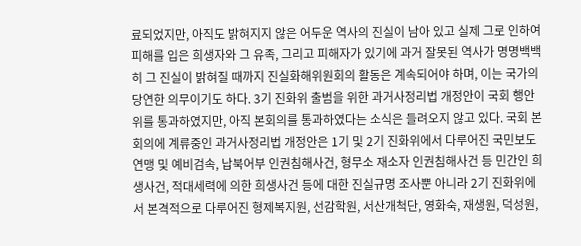료되었지만, 아직도 밝혀지지 않은 어두운 역사의 진실이 남아 있고 실제 그로 인하여 피해를 입은 희생자와 그 유족, 그리고 피해자가 있기에 과거 잘못된 역사가 명명백백히 그 진실이 밝혀질 때까지 진실화해위원회의 활동은 계속되어야 하며, 이는 국가의 당연한 의무이기도 하다. 3기 진화위 출범을 위한 과거사정리법 개정안이 국회 행안위를 통과하였지만, 아직 본회의를 통과하였다는 소식은 들려오지 않고 있다. 국회 본회의에 계류중인 과거사정리법 개정안은 1기 및 2기 진화위에서 다루어진 국민보도연맹 및 예비검속, 납북어부 인권침해사건, 형무소 재소자 인권침해사건 등 민간인 희생사건, 적대세력에 의한 희생사건 등에 대한 진실규명 조사뿐 아니라 2기 진화위에서 본격적으로 다루어진 형제복지원, 선감학원, 서산개척단, 영화숙, 재생원, 덕성원,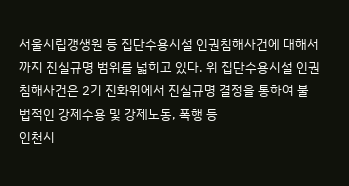서울시립갱생원 등 집단수용시설 인권침해사건에 대해서까지 진실규명 범위를 넓히고 있다. 위 집단수용시설 인권침해사건은 2기 진화위에서 진실규명 결정을 통하여 불법적인 강제수용 및 강제노동, 폭행 등
인천시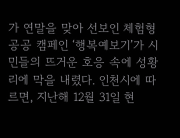가 연말을 맞아 선보인 체험형 공공 캠페인 ‘행복예보기’가 시민들의 뜨거운 호응 속에 성황리에 막을 내렸다. 인천시에 따르면, 지난해 12월 31일 현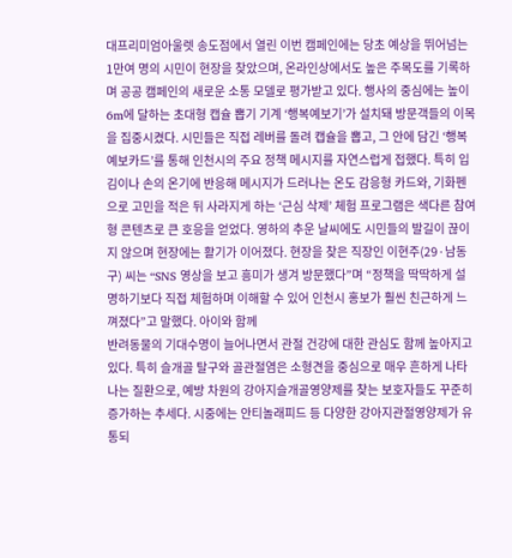대프리미엄아울렛 송도점에서 열린 이번 캠페인에는 당초 예상을 뛰어넘는 1만여 명의 시민이 현장을 찾았으며, 온라인상에서도 높은 주목도를 기록하며 공공 캠페인의 새로운 소통 모델로 평가받고 있다. 행사의 중심에는 높이 6m에 달하는 초대형 캡슐 뽑기 기계 ‘행복예보기’가 설치돼 방문객들의 이목을 집중시켰다. 시민들은 직접 레버를 돌려 캡슐을 뽑고, 그 안에 담긴 ‘행복예보카드’를 통해 인천시의 주요 정책 메시지를 자연스럽게 접했다. 특히 입김이나 손의 온기에 반응해 메시지가 드러나는 온도 감응형 카드와, 기화펜으로 고민을 적은 뒤 사라지게 하는 ‘근심 삭제’ 체험 프로그램은 색다른 참여형 콘텐츠로 큰 호응을 얻었다. 영하의 추운 날씨에도 시민들의 발길이 끊이지 않으며 현장에는 활기가 이어졌다. 현장을 찾은 직장인 이현주(29·남동구) 씨는 “SNS 영상을 보고 흥미가 생겨 방문했다”며 “정책을 딱딱하게 설명하기보다 직접 체험하며 이해할 수 있어 인천시 홍보가 훨씬 친근하게 느껴졌다”고 말했다. 아이와 함께
반려동물의 기대수명이 늘어나면서 관절 건강에 대한 관심도 함께 높아지고 있다. 특히 슬개골 탈구와 골관절염은 소형견을 중심으로 매우 흔하게 나타나는 질환으로, 예방 차원의 강아지슬개골영양제를 찾는 보호자들도 꾸준히 증가하는 추세다. 시중에는 안티놀래피드 등 다양한 강아지관절영양제가 유통되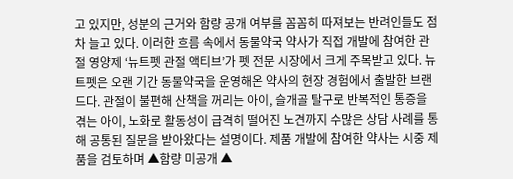고 있지만, 성분의 근거와 함량 공개 여부를 꼼꼼히 따져보는 반려인들도 점차 늘고 있다. 이러한 흐름 속에서 동물약국 약사가 직접 개발에 참여한 관절 영양제 ‘뉴트펫 관절 액티브’가 펫 전문 시장에서 크게 주목받고 있다. 뉴트펫은 오랜 기간 동물약국을 운영해온 약사의 현장 경험에서 출발한 브랜드다. 관절이 불편해 산책을 꺼리는 아이, 슬개골 탈구로 반복적인 통증을 겪는 아이, 노화로 활동성이 급격히 떨어진 노견까지 수많은 상담 사례를 통해 공통된 질문을 받아왔다는 설명이다. 제품 개발에 참여한 약사는 시중 제품을 검토하며 ▲함량 미공개 ▲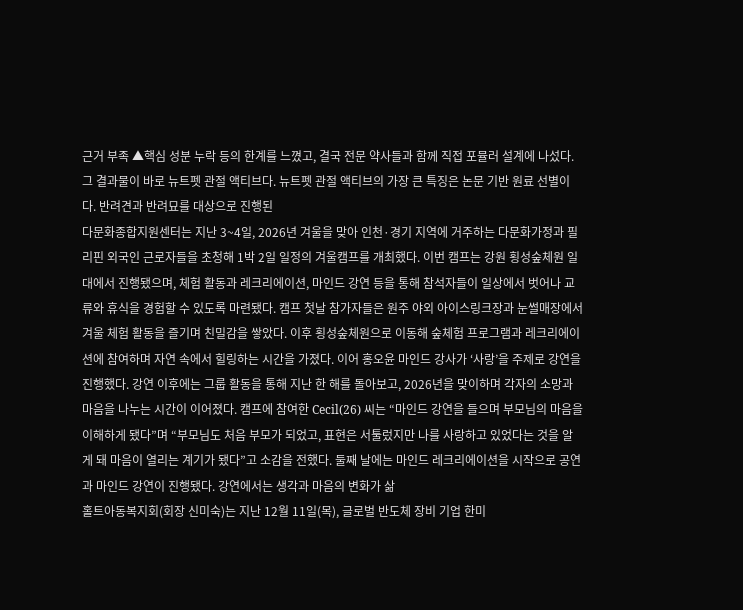근거 부족 ▲핵심 성분 누락 등의 한계를 느꼈고, 결국 전문 약사들과 함께 직접 포뮬러 설계에 나섰다. 그 결과물이 바로 뉴트펫 관절 액티브다. 뉴트펫 관절 액티브의 가장 큰 특징은 논문 기반 원료 선별이다. 반려견과 반려묘를 대상으로 진행된
다문화종합지원센터는 지난 3~4일, 2026년 겨울을 맞아 인천·경기 지역에 거주하는 다문화가정과 필리핀 외국인 근로자들을 초청해 1박 2일 일정의 겨울캠프를 개최했다. 이번 캠프는 강원 횡성숲체원 일대에서 진행됐으며, 체험 활동과 레크리에이션, 마인드 강연 등을 통해 참석자들이 일상에서 벗어나 교류와 휴식을 경험할 수 있도록 마련됐다. 캠프 첫날 참가자들은 원주 야외 아이스링크장과 눈썰매장에서 겨울 체험 활동을 즐기며 친밀감을 쌓았다. 이후 횡성숲체원으로 이동해 숲체험 프로그램과 레크리에이션에 참여하며 자연 속에서 힐링하는 시간을 가졌다. 이어 홍오윤 마인드 강사가 ‘사랑’을 주제로 강연을 진행했다. 강연 이후에는 그룹 활동을 통해 지난 한 해를 돌아보고, 2026년을 맞이하며 각자의 소망과 마음을 나누는 시간이 이어졌다. 캠프에 참여한 Cecil(26) 씨는 “마인드 강연을 들으며 부모님의 마음을 이해하게 됐다”며 “부모님도 처음 부모가 되었고, 표현은 서툴렀지만 나를 사랑하고 있었다는 것을 알게 돼 마음이 열리는 계기가 됐다”고 소감을 전했다. 둘째 날에는 마인드 레크리에이션을 시작으로 공연과 마인드 강연이 진행됐다. 강연에서는 생각과 마음의 변화가 삶
홀트아동복지회(회장 신미숙)는 지난 12월 11일(목), 글로벌 반도체 장비 기업 한미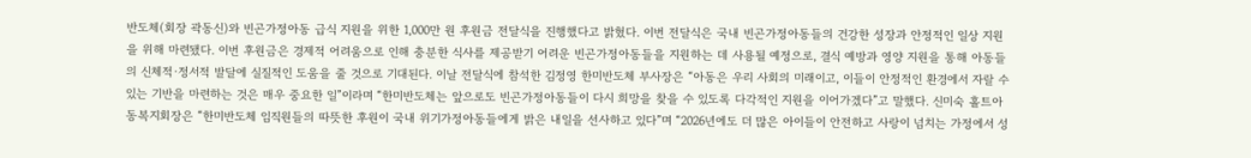반도체(회장 곽동신)와 빈곤가정아동 급식 지원을 위한 1,000만 원 후원금 전달식을 진행했다고 밝혔다. 이번 전달식은 국내 빈곤가정아동들의 건강한 성장과 안정적인 일상 지원을 위해 마련됐다. 이번 후원금은 경제적 어려움으로 인해 충분한 식사를 제공받기 어려운 빈곤가정아동들을 지원하는 데 사용될 예정으로, 결식 예방과 영양 지원을 통해 아동들의 신체적·정서적 발달에 실질적인 도움을 줄 것으로 기대된다. 이날 전달식에 참석한 김정영 한미반도체 부사장은 “아동은 우리 사회의 미래이고, 이들이 안정적인 환경에서 자랄 수 있는 기반을 마련하는 것은 매우 중요한 일”이라며 “한미반도체는 앞으로도 빈곤가정아동들이 다시 희망을 찾을 수 있도록 다각적인 지원을 이어가겠다”고 말했다. 신미숙 홀트아동복지회장은 “한미반도체 임직원들의 따뜻한 후원이 국내 위기가정아동들에게 밝은 내일을 선사하고 있다”며 “2026년에도 더 많은 아이들이 안전하고 사랑이 넘치는 가정에서 성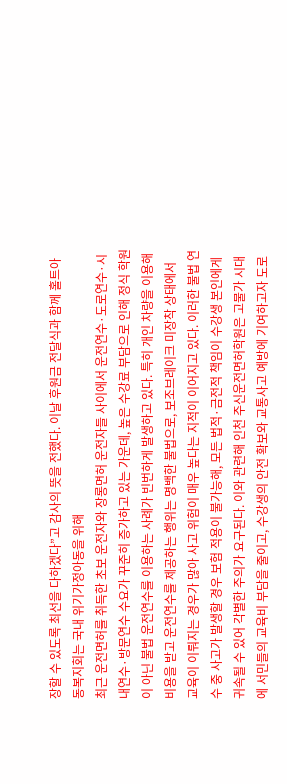장할 수 있도록 최선을 다하겠다”고 감사의 뜻을 전했다. 이날 후원금 전달식과 함께 홀트아동복지회는 국내 위기가정아동을 위해
최근 운전면허를 취득한 초보 운전자와 장롱면허 운전자들 사이에서 운전연수·도로연수·시내연수·방문연수 수요가 꾸준히 증가하고 있는 가운데, 높은 수강료 부담으로 인해 정식 학원이 아닌 불법 운전연수를 이용하는 사례가 빈번하게 발생하고 있다. 특히 개인 차량을 이용해 비용을 받고 운전연수를 제공하는 행위는 명백한 불법으로, 보조브레이크 미장착 상태에서 교육이 이뤄지는 경우가 많아 사고 위험이 매우 높다는 지적이 이어지고 있다. 이러한 불법 연수 중 사고가 발생할 경우 보험 적용이 불가능해, 모든 법적·금전적 책임이 수강생 본인에게 귀속될 수 있어 각별한 주의가 요구된다. 이와 관련해 인천 주신운전면허학원은 고물가 시대에 서민들의 교육비 부담을 줄이고, 수강생의 안전 확보와 교통사고 예방에 기여하고자 도로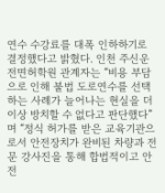연수 수강료를 대폭 인하하기로 결정했다고 밝혔다. 인천 주신운전면허학원 관계자는 “비용 부담으로 인해 불법 도로연수를 선택하는 사례가 늘어나는 현실을 더 이상 방치할 수 없다고 판단했다”며 “정식 허가를 받은 교육기관으로서 안전장치가 완비된 차량과 전문 강사진을 통해 합법적이고 안전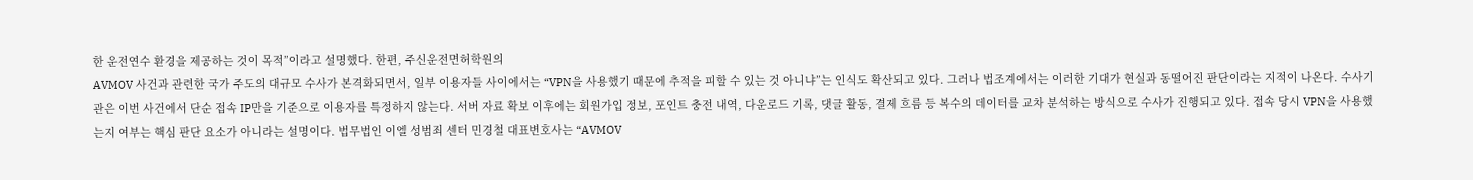한 운전연수 환경을 제공하는 것이 목적”이라고 설명했다. 한편, 주신운전면허학원의
AVMOV 사건과 관련한 국가 주도의 대규모 수사가 본격화되면서, 일부 이용자들 사이에서는 “VPN을 사용했기 때문에 추적을 피할 수 있는 것 아니냐”는 인식도 확산되고 있다. 그러나 법조계에서는 이러한 기대가 현실과 동떨어진 판단이라는 지적이 나온다. 수사기관은 이번 사건에서 단순 접속 IP만을 기준으로 이용자를 특정하지 않는다. 서버 자료 확보 이후에는 회원가입 정보, 포인트 충전 내역, 다운로드 기록, 댓글 활동, 결제 흐름 등 복수의 데이터를 교차 분석하는 방식으로 수사가 진행되고 있다. 접속 당시 VPN을 사용했는지 여부는 핵심 판단 요소가 아니라는 설명이다. 법무법인 이엘 성범죄 센터 민경철 대표변호사는 “AVMOV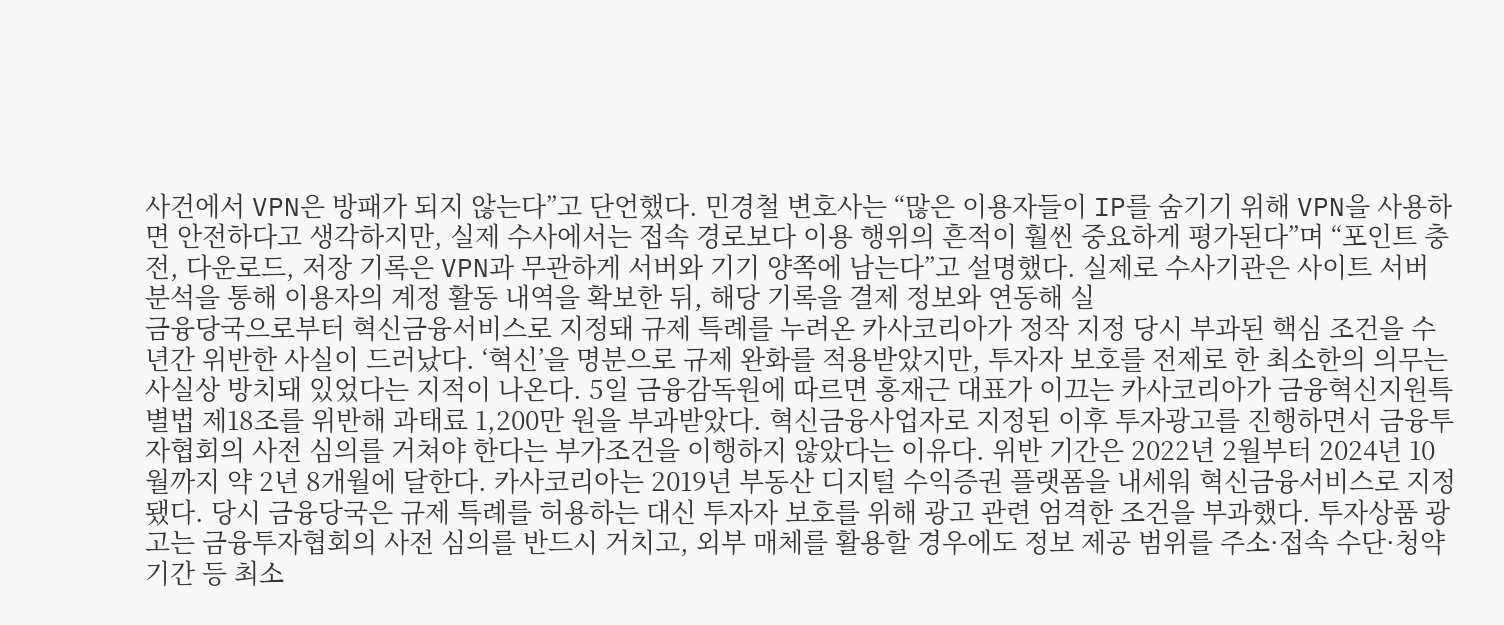사건에서 VPN은 방패가 되지 않는다”고 단언했다. 민경철 변호사는 “많은 이용자들이 IP를 숨기기 위해 VPN을 사용하면 안전하다고 생각하지만, 실제 수사에서는 접속 경로보다 이용 행위의 흔적이 훨씬 중요하게 평가된다”며 “포인트 충전, 다운로드, 저장 기록은 VPN과 무관하게 서버와 기기 양쪽에 남는다”고 설명했다. 실제로 수사기관은 사이트 서버 분석을 통해 이용자의 계정 활동 내역을 확보한 뒤, 해당 기록을 결제 정보와 연동해 실
금융당국으로부터 혁신금융서비스로 지정돼 규제 특례를 누려온 카사코리아가 정작 지정 당시 부과된 핵심 조건을 수년간 위반한 사실이 드러났다. ‘혁신’을 명분으로 규제 완화를 적용받았지만, 투자자 보호를 전제로 한 최소한의 의무는 사실상 방치돼 있었다는 지적이 나온다. 5일 금융감독원에 따르면 홍재근 대표가 이끄는 카사코리아가 금융혁신지원특별법 제18조를 위반해 과태료 1,200만 원을 부과받았다. 혁신금융사업자로 지정된 이후 투자광고를 진행하면서 금융투자협회의 사전 심의를 거쳐야 한다는 부가조건을 이행하지 않았다는 이유다. 위반 기간은 2022년 2월부터 2024년 10월까지 약 2년 8개월에 달한다. 카사코리아는 2019년 부동산 디지털 수익증권 플랫폼을 내세워 혁신금융서비스로 지정됐다. 당시 금융당국은 규제 특례를 허용하는 대신 투자자 보호를 위해 광고 관련 엄격한 조건을 부과했다. 투자상품 광고는 금융투자협회의 사전 심의를 반드시 거치고, 외부 매체를 활용할 경우에도 정보 제공 범위를 주소·접속 수단·청약 기간 등 최소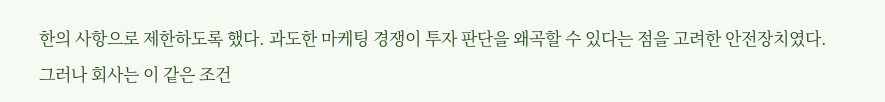한의 사항으로 제한하도록 했다. 과도한 마케팅 경쟁이 투자 판단을 왜곡할 수 있다는 점을 고려한 안전장치였다. 그러나 회사는 이 같은 조건